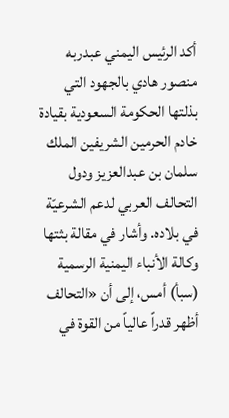أكد الرئيس اليمني عبدربه منصور هادي بالجهود التي بذلتها الحكومة السعودية بقيادة خادم الحرمين الشريفين الملك سلمان بن عبدالعزيز ودول التحالف العربي لدعم الشرعيّة في بلاده. وأشار في مقالة بثتها وكالة الأنباء اليمنية الرسمية (سبأ) أمس، إلى أن «التحالف أظهر قدراً عالياً من القوة في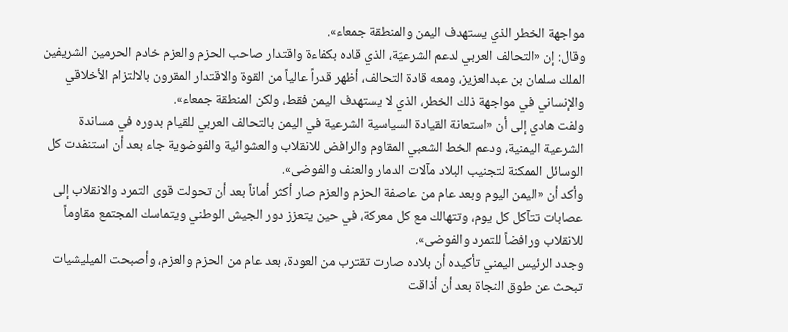مواجهة الخطر الذي يستهدف اليمن والمنطقة جمعاء».
وقال: إن «التحالف العربي لدعم الشرعيّة، الذي قاده بكفاءة واقتدار صاحب الحزم والعزم خادم الحرمين الشريفين الملك سلمان بن عبدالعزيز، ومعه قادة التحالف، أظهر قدراً عالياً من القوة والاقتدار المقرون بالالتزام الأخلاقي والإنساني في مواجهة ذلك الخطر، الذي لا يستهدف اليمن فقط، ولكن المنطقة جمعاء».
ولفت هادي إلى أن «استعانة القيادة السياسية الشرعية في اليمن بالتحالف العربي للقيام بدوره في مساندة الشرعية اليمنية، ودعم الخط الشعبي المقاوم والرافض للانقلاب والعشوائية والفوضوية جاء بعد أن استنفدت كل الوسائل الممكنة لتجنيب البلاد مآلات الدمار والعنف والفوضى».
وأكد أن «اليمن اليوم وبعد عام من عاصفة الحزم والعزم صار أكثر أماناً بعد أن تحولت قوى التمرد والانقلاب إلى عصابات تتآكل كل يوم، وتتهالك مع كل معركة، في حين يتعزز دور الجيش الوطني ويتماسك المجتمع مقاوماً للانقلاب ورافضاً للتمرد والفوضى».
وجدد الرئيس اليمني تأكيده أن بلاده صارت تقترب من العودة، بعد عام من الحزم والعزم، وأصبحت الميليشيات تبحث عن طوق النجاة بعد أن أذاقت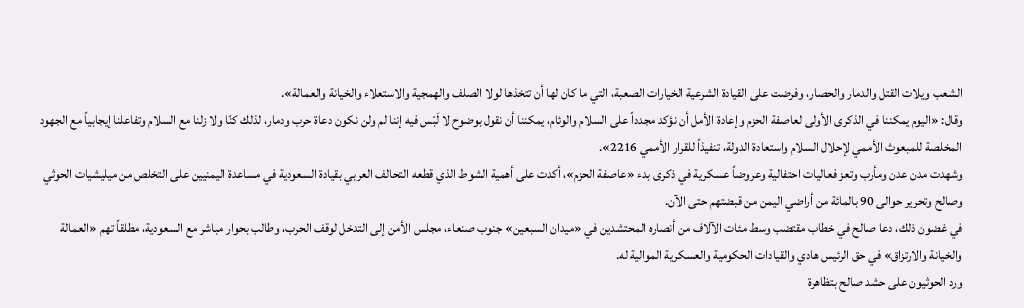الشعب ويلات القتل والدمار والحصار، وفرضت على القيادة الشرعية الخيارات الصعبة، التي ما كان لها أن تتخذها لولا الصلف والهمجية والاستعلاء والخيانة والعمالة».
وقال: «اليوم يمكننا في الذكرى الأولى لعاصفة الحزم وإعادة الأمل أن نؤكد مجدداً على السلام والوئام، يمكننا أن نقول بوضوح لا لَبْس فيه إننا لم ولن نكون دعاة حرب ودمار، لذلك كنّا ولا زلنا مع السلام وتفاعلنا إيجابياً مع الجهود المخلصة للمبعوث الأممي لإحلال السلام واستعادة الدولة، تنفيذاً للقرار الأممي 2216».
وشهدت مدن عدن ومأرب وتعز فعاليات احتفالية وعروضاً عسكرية في ذكرى بدء «عاصفة الحزم»، أكدت على أهمية الشوط الذي قطعه التحالف العربي بقيادة السعودية في مساعدة اليمنيين على التخلص من ميليشيات الحوثي وصالح وتحرير حوالى 90 بالمائة من أراضي اليمن من قبضتهم حتى الآن.
في غضون ذلك، دعا صالح في خطاب مقتضب وسط مئات الآلاف من أنصاره المحتشدين في «ميدان السبعين» جنوب صنعاء، مجلس الأمن إلى التدخل لوقف الحرب، وطالب بحوار مباشر مع السعودية، مطلقاً تهم «العمالة والخيانة والارتزاق» في حق الرئيس هادي والقيادات الحكومية والعسكرية الموالية له.
ورد الحوثيون على حشد صالح بتظاهرة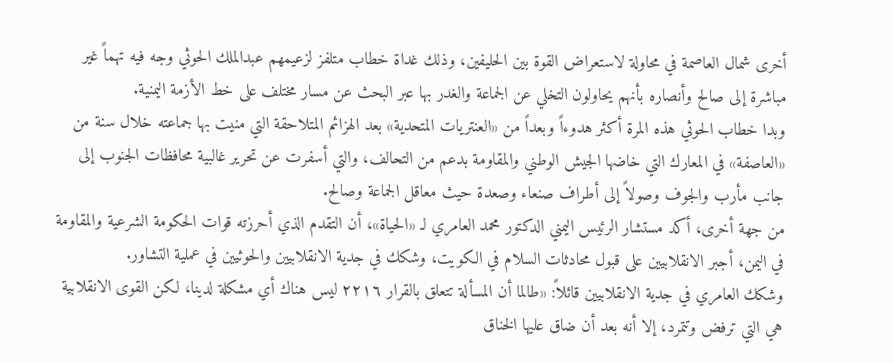أخرى شمال العاصمة في محاولة لاستعراض القوة بين الحليفين، وذلك غداة خطاب متلفز لزعيمهم عبدالملك الحوثي وجه فيه تهماً غير مباشرة إلى صالح وأنصاره بأنهم يحاولون التخلي عن الجماعة والغدر بها عبر البحث عن مسار مختلف على خط الأزمة اليمنية.
وبدا خطاب الحوثي هذه المرة أكثر هدوءاً وبعداً من «العنتريات المتحدية» بعد الهزائم المتلاحقة التي منيت بها جماعته خلال سنة من «العاصفة» في المعارك التي خاضها الجيش الوطني والمقاومة بدعم من التحالف، والتي أسفرت عن تحرير غالبية محافظات الجنوب إلى جانب مأرب والجوف وصولاً إلى أطراف صنعاء وصعدة حيث معاقل الجماعة وصالح.
من جهة أخرى، أكد مستشار الرئيس اليمني الدكتور محمد العامري لـ «الحياة»، أن التقدم الذي أحرزته قوات الحكومة الشرعية والمقاومة في اليمن، أجبر الانقلابيين على قبول محادثات السلام في الكويت، وشكك في جدية الانقلابيين والحوثيين في عملية التشاور.
وشكك العامري في جدية الانقلابيين قائلاً: «طالما أن المسألة تتعلق بالقرار ٢٢١٦ ليس هناك أي مشكلة لدينا، لكن القوى الانقلابية هي التي ترفض وتتمرد، إلا أنه بعد أن ضاق عليها الخناق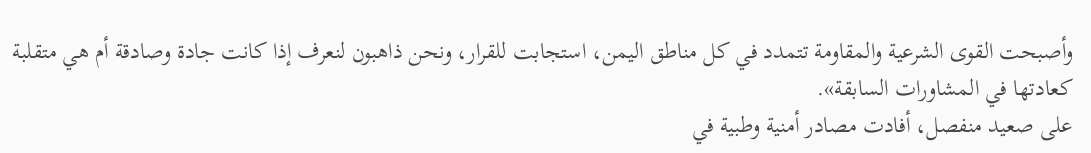وأصبحت القوى الشرعية والمقاومة تتمدد في كل مناطق اليمن، استجابت للقرار، ونحن ذاهبون لنعرف إذا كانت جادة وصادقة أم هي متقلبة كعادتها في المشاورات السابقة».
على صعيد منفصل، أفادت مصادر أمنية وطبية في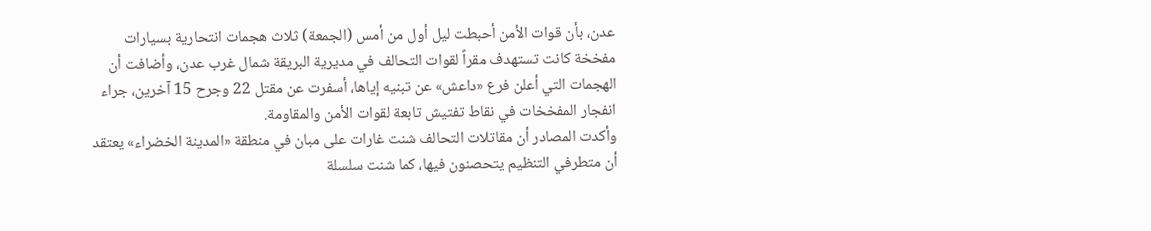عدن، بأن قوات الأمن أحبطت ليل أول من أمس (الجمعة) ثلاث هجمات انتحارية بسيارات مفخخة كانت تستهدف مقراً لقوات التحالف في مديرية البريقة شمال غرب عدن، وأضافت أن الهجمات التي أعلن فرع «داعش» عن تبنيه إياها، أسفرت عن مقتل 22 وجرح 15 آخرين، جراء انفجار المفخخات في نقاط تفتيش تابعة لقوات الأمن والمقاومة.
وأكدت المصادر أن مقاتلات التحالف شنت غارات على مبان في منطقة «المدينة الخضراء» يعتقد أن متطرفي التنظيم يتحصنون فيها، كما شنت سلسلة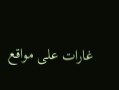غارات على مواقع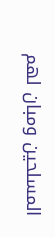المسلحين ومبان لهم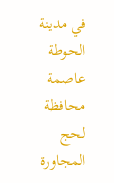في مدينة الحوطة عاصمة محافظة لحج المجاورة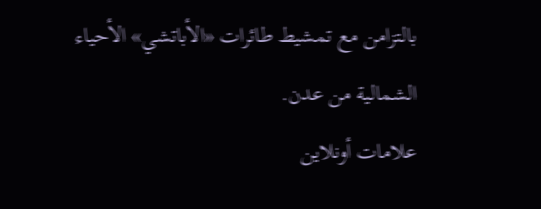بالتزامن مع تمشيط طائرات «الأباتشي» الأحياء الشمالية من عدن.
علامات أونلاين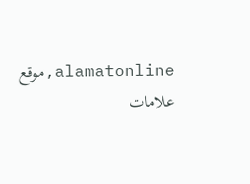alamatonline,موقع علامات